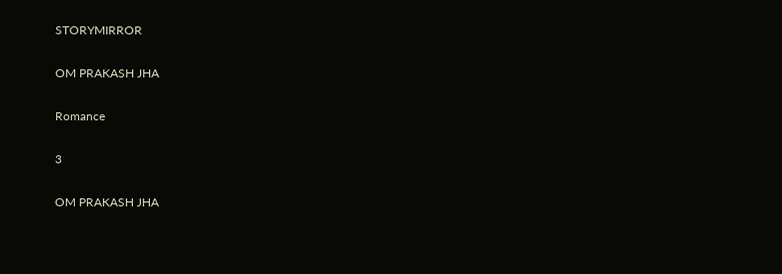STORYMIRROR

OM PRAKASH JHA

Romance

3

OM PRAKASH JHA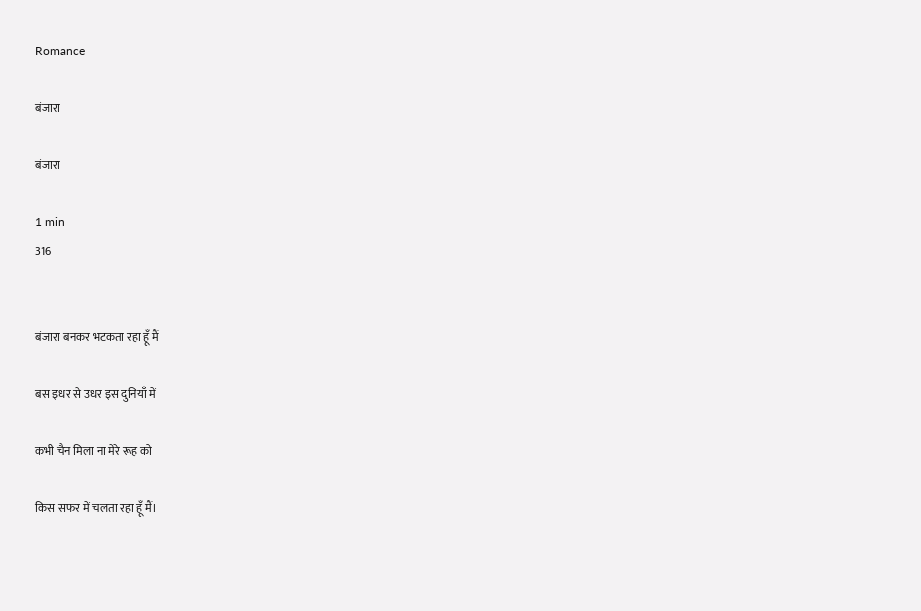Romance

बंजारा

बंजारा

1 min
316


बंजारा बनकर भटकता रहा हूँ मैं

बस इधर से उधर इस दुनियाँ में

कभी चैन मिला ना मेरे रूह को

किस सफर में चलता रहा हूँ मैं।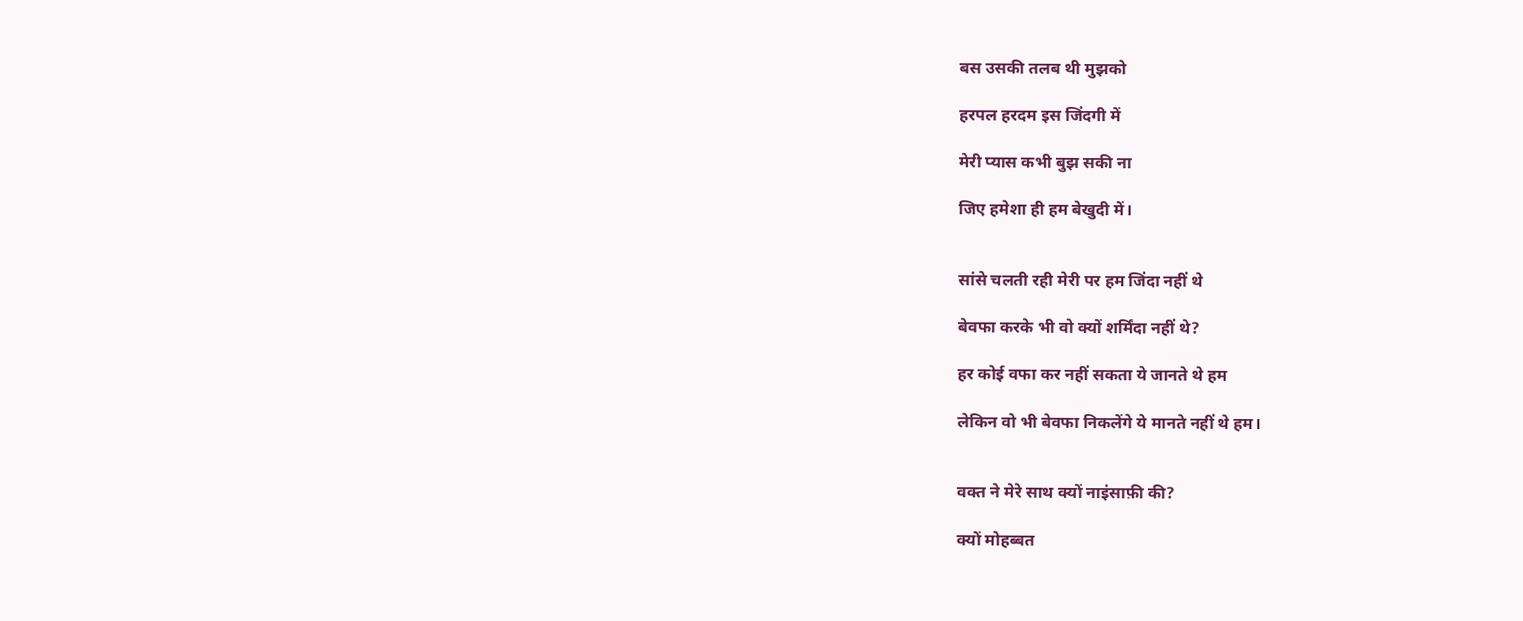बस उसकी तलब थी मुझको

हरपल हरदम इस जिंदगी में

मेरी प्यास कभी बुझ सकी ना

जिए हमेशा ही हम बेखुदी में।


सांसे चलती रही मेरी पर हम जिंदा नहीं थे

बेवफा करके भी वो क्यों शर्मिंदा नहीं थे?

हर कोई वफा कर नहीं सकता ये जानते थे हम

लेकिन वो भी बेवफा निकलेंगे ये मानते नहीं थे हम।


वक्त ने मेरे साथ क्यों नाइंसाफ़ी की?

क्यों मोहब्बत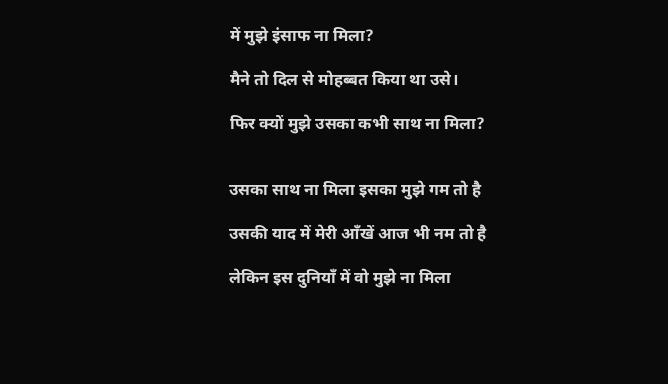में मुझे इंसाफ ना मिला?

मैने तो दिल से मोहब्बत किया था उसे।

फिर क्यों मुझे उसका कभी साथ ना मिला?


उसका साथ ना मिला इसका मुझे गम तो है

उसकी याद में मेरी आँखें आज भी नम तो है

लेकिन इस दुनियाँ में वो मुझे ना मिला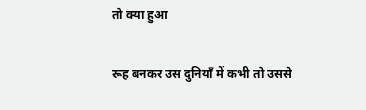तो क्या हुआ

रूह बनकर उस दुनियाँ में कभी तो उससे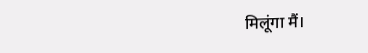मिलूंगा मैं।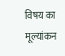विषय का मूल्यांकन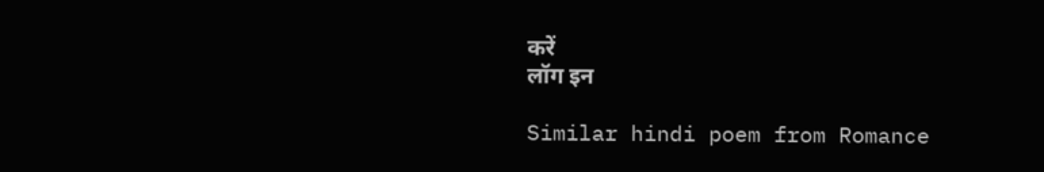करें
लॉग इन

Similar hindi poem from Romance